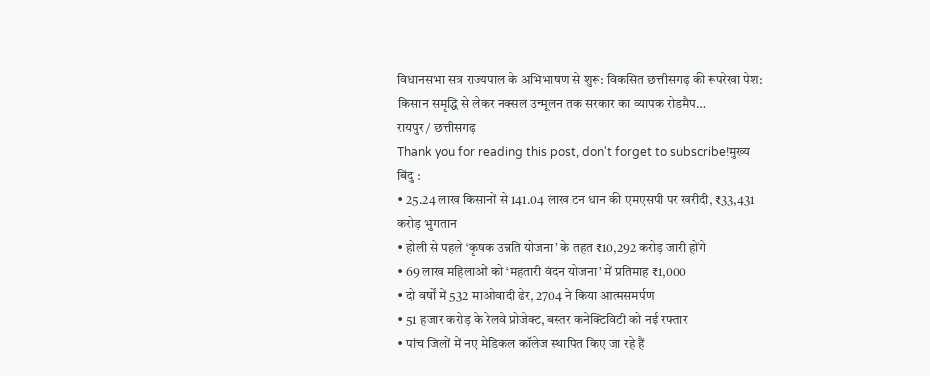विधानसभा सत्र राज्यपाल के अभिभाषण से शुरू: विकसित छत्तीसगढ़ की रूपरेखा पेश: किसान समृद्धि से लेकर नक्सल उन्मूलन तक सरकार का व्यापक रोडमैप…
रायपुर / छत्तीसगढ़
Thank you for reading this post, don't forget to subscribe!मुख्य बिंदु :
• 25.24 लाख किसानों से 141.04 लाख टन धान की एमएसपी पर खरीदी, ₹33,431 करोड़ भुगतान
• होली से पहले ‘कृषक उन्नति योजना’ के तहत ₹10,292 करोड़ जारी होंगे
• 69 लाख महिलाओं को ‘महतारी वंदन योजना’ में प्रतिमाह ₹1,000
• दो वर्षों में 532 माओवादी ढेर, 2704 ने किया आत्मसमर्पण
• 51 हजार करोड़ के रेलवे प्रोजेक्ट, बस्तर कनेक्टिविटी को नई रफ्तार
• पांच जिलों में नए मेडिकल कॉलेज स्थापित किए जा रहे हैं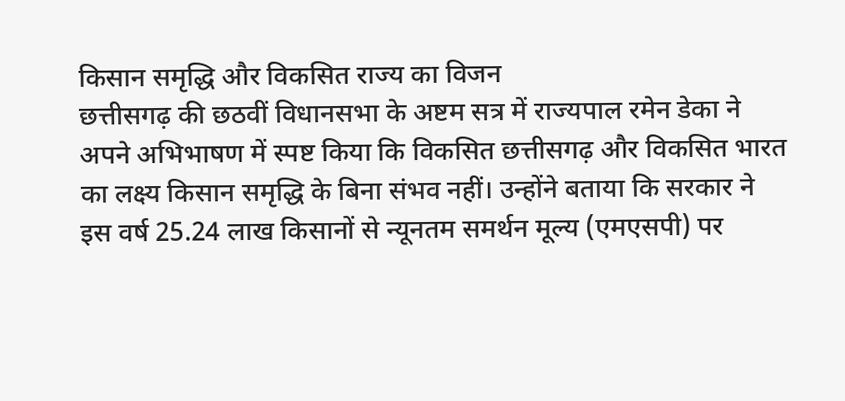किसान समृद्धि और विकसित राज्य का विजन
छत्तीसगढ़ की छठवीं विधानसभा के अष्टम सत्र में राज्यपाल रमेन डेका ने अपने अभिभाषण में स्पष्ट किया कि विकसित छत्तीसगढ़ और विकसित भारत का लक्ष्य किसान समृद्धि के बिना संभव नहीं। उन्होंने बताया कि सरकार ने इस वर्ष 25.24 लाख किसानों से न्यूनतम समर्थन मूल्य (एमएसपी) पर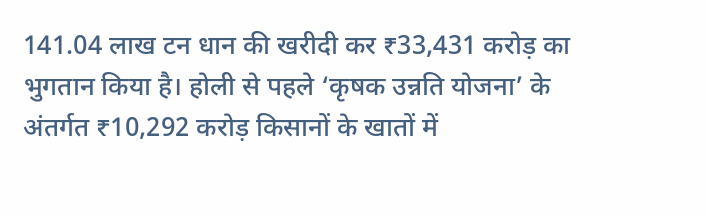141.04 लाख टन धान की खरीदी कर ₹33,431 करोड़ का भुगतान किया है। होली से पहले ‘कृषक उन्नति योजना’ के अंतर्गत ₹10,292 करोड़ किसानों के खातों में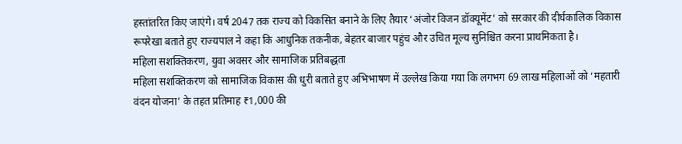हस्तांतरित किए जाएंगे। वर्ष 2047 तक राज्य को विकसित बनाने के लिए तैयार ‘अंजोर विजन डॉक्यूमेंट’ को सरकार की दीर्घकालिक विकास रूपरेखा बताते हुए राज्यपाल ने कहा कि आधुनिक तकनीक, बेहतर बाजार पहुंच और उचित मूल्य सुनिश्चित करना प्राथमिकता है।
महिला सशक्तिकरण, युवा अवसर और सामाजिक प्रतिबद्धता
महिला सशक्तिकरण को सामाजिक विकास की धुरी बताते हुए अभिभाषण में उल्लेख किया गया कि लगभग 69 लाख महिलाओं को ‘महतारी वंदन योजना’ के तहत प्रतिमाह ₹1,000 की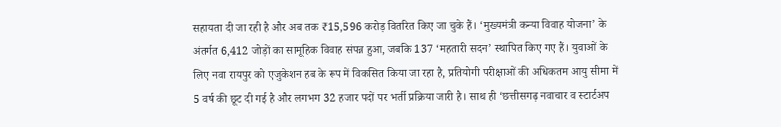सहायता दी जा रही है और अब तक ₹15,596 करोड़ वितरित किए जा चुके हैं। ‘मुख्यमंत्री कन्या विवाह योजना’ के अंतर्गत 6,412 जोड़ों का सामूहिक विवाह संपन्न हुआ, जबकि 137 ‘महतारी सदन’ स्थापित किए गए हैं। युवाओं के लिए नवा रायपुर को एजुकेशन हब के रूप में विकसित किया जा रहा है, प्रतियोगी परीक्षाओं की अधिकतम आयु सीमा में 5 वर्ष की छूट दी गई है और लगभग 32 हजार पदों पर भर्ती प्रक्रिया जारी है। साथ ही ‘छत्तीसगढ़ नवाचार व स्टार्टअप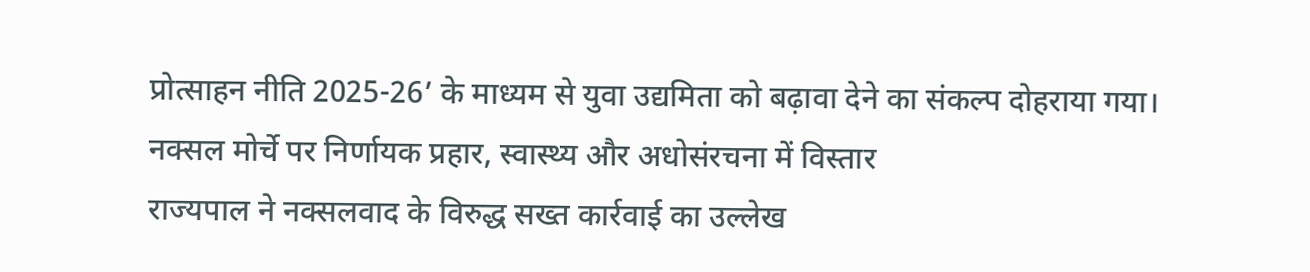प्रोत्साहन नीति 2025-26’ के माध्यम से युवा उद्यमिता को बढ़ावा देने का संकल्प दोहराया गया।
नक्सल मोर्चे पर निर्णायक प्रहार, स्वास्थ्य और अधोसंरचना में विस्तार
राज्यपाल ने नक्सलवाद के विरुद्ध सख्त कार्रवाई का उल्लेख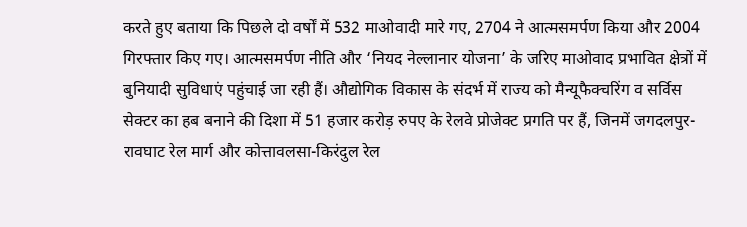करते हुए बताया कि पिछले दो वर्षों में 532 माओवादी मारे गए, 2704 ने आत्मसमर्पण किया और 2004 गिरफ्तार किए गए। आत्मसमर्पण नीति और ‘नियद नेल्लानार योजना’ के जरिए माओवाद प्रभावित क्षेत्रों में बुनियादी सुविधाएं पहुंचाई जा रही हैं। औद्योगिक विकास के संदर्भ में राज्य को मैन्यूफैक्चरिंग व सर्विस सेक्टर का हब बनाने की दिशा में 51 हजार करोड़ रुपए के रेलवे प्रोजेक्ट प्रगति पर हैं, जिनमें जगदलपुर-रावघाट रेल मार्ग और कोत्तावलसा-किरंदुल रेल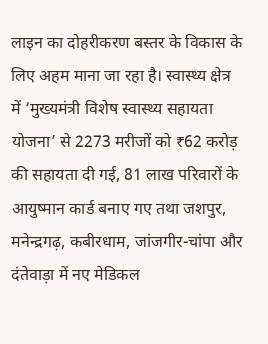लाइन का दोहरीकरण बस्तर के विकास के लिए अहम माना जा रहा है। स्वास्थ्य क्षेत्र में ‘मुख्यमंत्री विशेष स्वास्थ्य सहायता योजना’ से 2273 मरीजों को ₹62 करोड़ की सहायता दी गई, 81 लाख परिवारों के आयुष्मान कार्ड बनाए गए तथा जशपुर, मनेन्द्रगढ़, कबीरधाम, जांजगीर-चांपा और दंतेवाड़ा में नए मेडिकल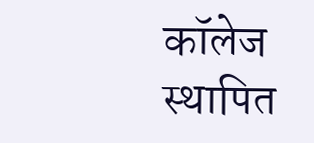कॉलेज स्थापित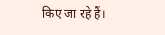किए जा रहे हैं।